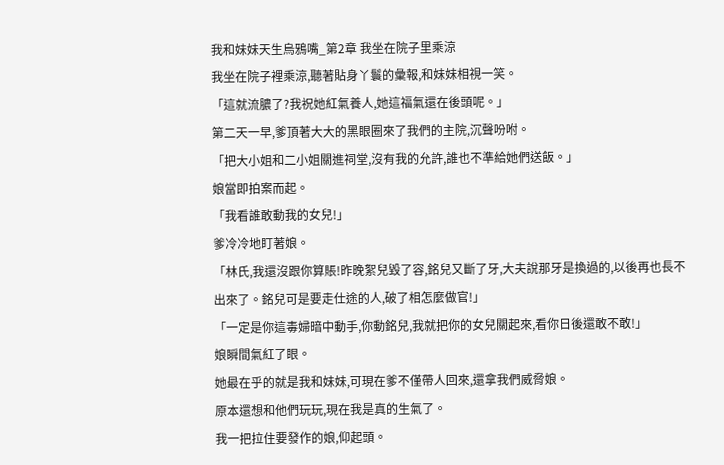我和妹妹天生烏鴉嘴_第2章 我坐在院子里乘涼
我坐在院子裡乘涼,聽著貼身丫鬟的彙報,和妹妹相視一笑。
「這就流膿了?我祝她紅氣養人,她這福氣還在後頭呢。」
第二天一早,爹頂著大大的黑眼圈來了我們的主院,沉聲吩咐。
「把大小姐和二小姐關進祠堂,沒有我的允許,誰也不準給她們送飯。」
娘當即拍案而起。
「我看誰敢動我的女兒!」
爹冷冷地盯著娘。
「林氏,我還沒跟你算賬!昨晚絮兒毀了容,銘兒又斷了牙,大夫說那牙是換過的,以後再也長不出來了。銘兒可是要走仕途的人,破了相怎麼做官!」
「一定是你這毒婦暗中動手,你動銘兒,我就把你的女兒關起來,看你日後還敢不敢!」
娘瞬間氣紅了眼。
她最在乎的就是我和妹妹,可現在爹不僅帶人回來,還拿我們威脅娘。
原本還想和他們玩玩,現在我是真的生氣了。
我一把拉住要發作的娘,仰起頭。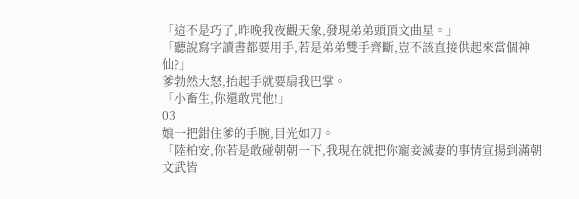「這不是巧了,昨晚我夜觀天象,發現弟弟頭頂文曲星。」
「聽說寫字讀書都要用手,若是弟弟雙手齊斷,豈不該直接供起來當個神仙?」
爹勃然大怒,抬起手就要扇我巴掌。
「小畜生,你還敢咒他!」
03
娘一把鉗住爹的手腕,目光如刀。
「陸柏安,你若是敢碰朝朝一下,我現在就把你寵妾滅妻的事情宣揚到滿朝文武皆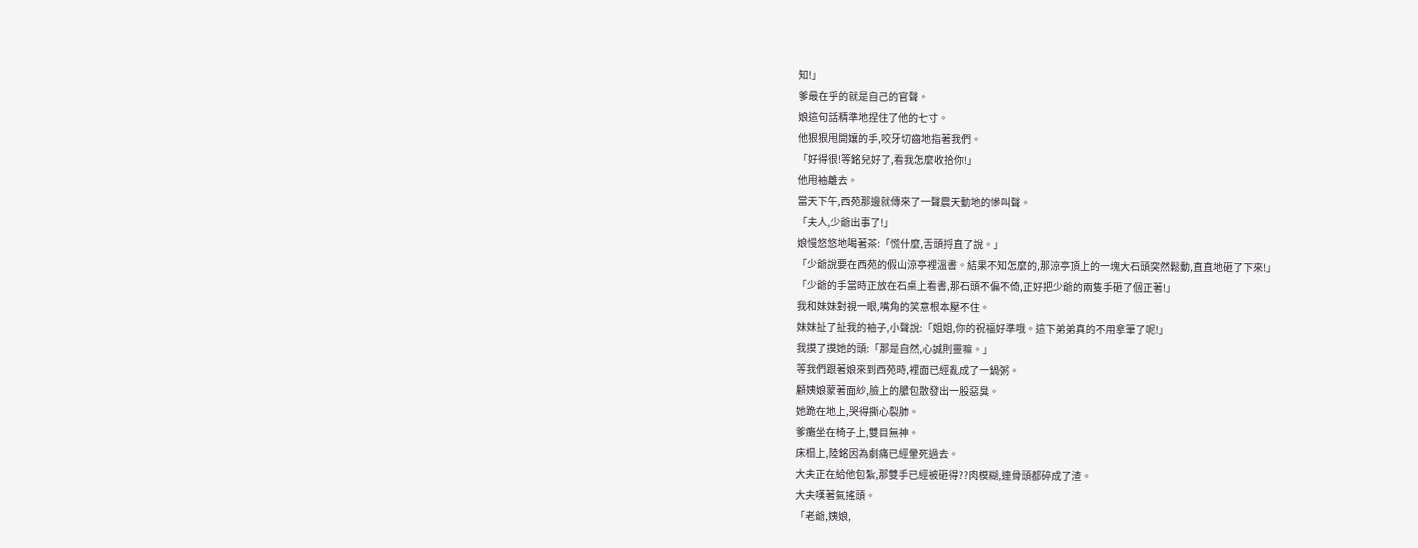知!」
爹最在乎的就是自己的官聲。
娘這句話精準地捏住了他的七寸。
他狠狠甩開孃的手,咬牙切齒地指著我們。
「好得很!等銘兒好了,看我怎麼收拾你!」
他甩袖離去。
當天下午,西苑那邊就傳來了一聲震天動地的慘叫聲。
「夫人,少爺出事了!」
娘慢悠悠地喝著茶:「慌什麼,舌頭捋直了說。」
「少爺說要在西苑的假山涼亭裡溫書。結果不知怎麼的,那涼亭頂上的一塊大石頭突然鬆動,直直地砸了下來!」
「少爺的手當時正放在石桌上看書,那石頭不偏不倚,正好把少爺的兩隻手砸了個正著!」
我和妹妹對視一眼,嘴角的笑意根本壓不住。
妹妹扯了扯我的袖子,小聲說:「姐姐,你的祝福好準哦。這下弟弟真的不用拿筆了呢!」
我摸了摸她的頭:「那是自然,心誠則靈嘛。」
等我們跟著娘來到西苑時,裡面已經亂成了一鍋粥。
顧姨娘蒙著面紗,臉上的膿包散發出一股惡臭。
她跪在地上,哭得撕心裂肺。
爹癱坐在椅子上,雙目無神。
床榻上,陸銘因為劇痛已經暈死過去。
大夫正在給他包紮,那雙手已經被砸得??肉模糊,連骨頭都碎成了渣。
大夫嘆著氣搖頭。
「老爺,姨娘,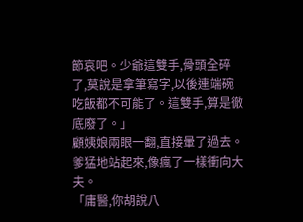節哀吧。少爺這雙手,骨頭全碎了,莫說是拿筆寫字,以後連端碗吃飯都不可能了。這雙手,算是徹底廢了。」
顧姨娘兩眼一翻,直接暈了過去。
爹猛地站起來,像瘋了一樣衝向大夫。
「庸醫,你胡說八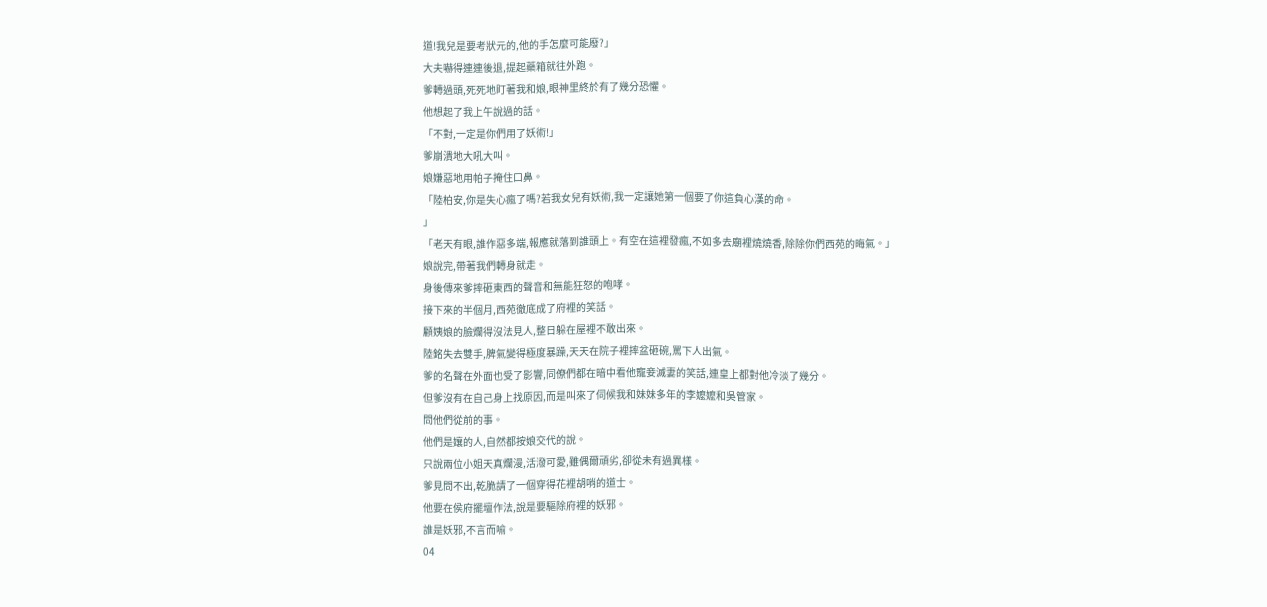道!我兒是要考狀元的,他的手怎麼可能廢?」
大夫嚇得連連後退,提起藥箱就往外跑。
爹轉過頭,死死地盯著我和娘,眼神里終於有了幾分恐懼。
他想起了我上午說過的話。
「不對,一定是你們用了妖術!」
爹崩潰地大吼大叫。
娘嫌惡地用帕子掩住口鼻。
「陸柏安,你是失心瘋了嗎?若我女兒有妖術,我一定讓她第一個要了你這負心漢的命。
」
「老天有眼,誰作惡多端,報應就落到誰頭上。有空在這裡發瘋,不如多去廟裡燒燒香,除除你們西苑的晦氣。」
娘說完,帶著我們轉身就走。
身後傳來爹摔砸東西的聲音和無能狂怒的咆哮。
接下來的半個月,西苑徹底成了府裡的笑話。
顧姨娘的臉爛得沒法見人,整日躲在屋裡不敢出來。
陸銘失去雙手,脾氣變得極度暴躁,天天在院子裡摔盆砸碗,罵下人出氣。
爹的名聲在外面也受了影響,同僚們都在暗中看他寵妾滅妻的笑話,連皇上都對他冷淡了幾分。
但爹沒有在自己身上找原因,而是叫來了伺候我和妹妹多年的李嬤嬤和吳管家。
問他們從前的事。
他們是孃的人,自然都按娘交代的說。
只說兩位小姐天真爛漫,活潑可愛,雖偶爾頑劣,卻從未有過異樣。
爹見問不出,乾脆請了一個穿得花裡胡哨的道士。
他要在侯府擺壇作法,說是要驅除府裡的妖邪。
誰是妖邪,不言而喻。
04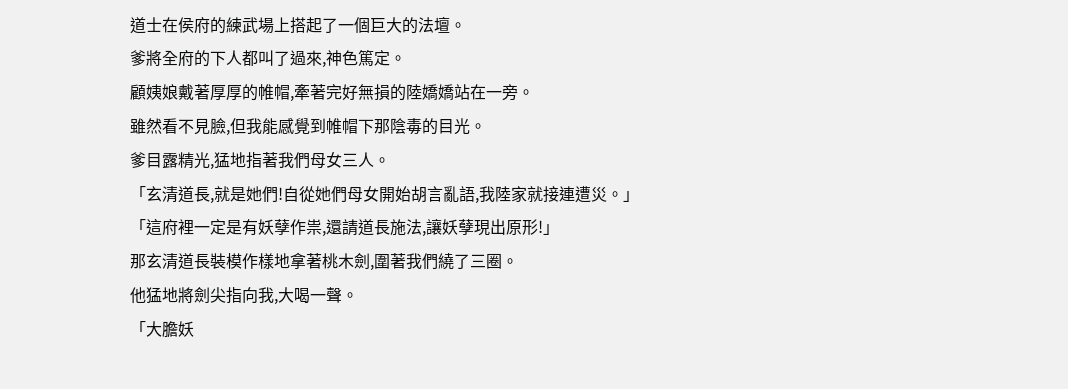道士在侯府的練武場上搭起了一個巨大的法壇。
爹將全府的下人都叫了過來,神色篤定。
顧姨娘戴著厚厚的帷帽,牽著完好無損的陸嬌嬌站在一旁。
雖然看不見臉,但我能感覺到帷帽下那陰毒的目光。
爹目露精光,猛地指著我們母女三人。
「玄清道長,就是她們!自從她們母女開始胡言亂語,我陸家就接連遭災。」
「這府裡一定是有妖孽作祟,還請道長施法,讓妖孽現出原形!」
那玄清道長裝模作樣地拿著桃木劍,圍著我們繞了三圈。
他猛地將劍尖指向我,大喝一聲。
「大膽妖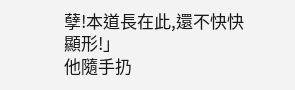孽!本道長在此,還不快快顯形!」
他隨手扔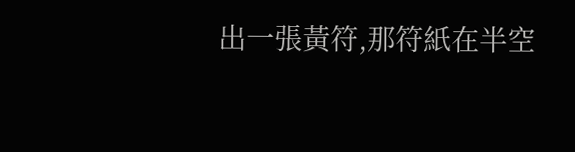出一張黃符,那符紙在半空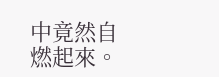中竟然自燃起來。